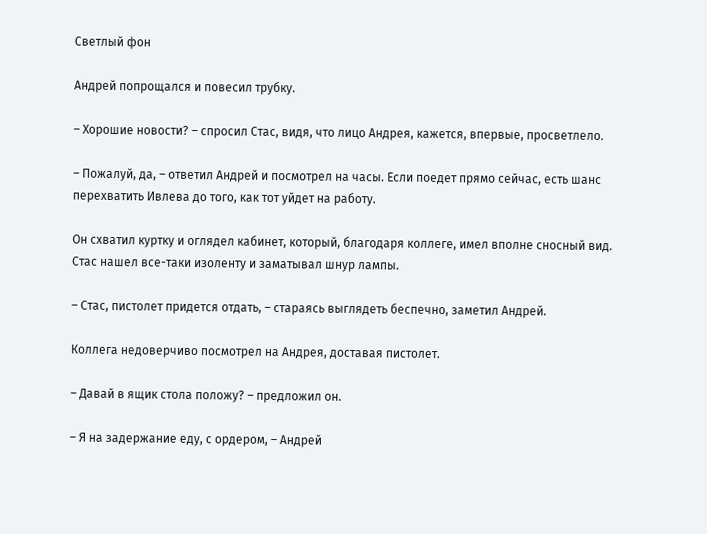Светлый фон

Андрей попрощался и повесил трубку.

– Хорошие новости? – спросил Стас, видя, что лицо Андрея, кажется, впервые, просветлело.

– Пожалуй, да, – ответил Андрей и посмотрел на часы. Если поедет прямо сейчас, есть шанс перехватить Ивлева до того, как тот уйдет на работу.

Он схватил куртку и оглядел кабинет, который, благодаря коллеге, имел вполне сносный вид. Стас нашел все-таки изоленту и заматывал шнур лампы.

– Стас, пистолет придется отдать, – стараясь выглядеть беспечно, заметил Андрей.

Коллега недоверчиво посмотрел на Андрея, доставая пистолет.

– Давай в ящик стола положу? – предложил он.

– Я на задержание еду, с ордером, – Андрей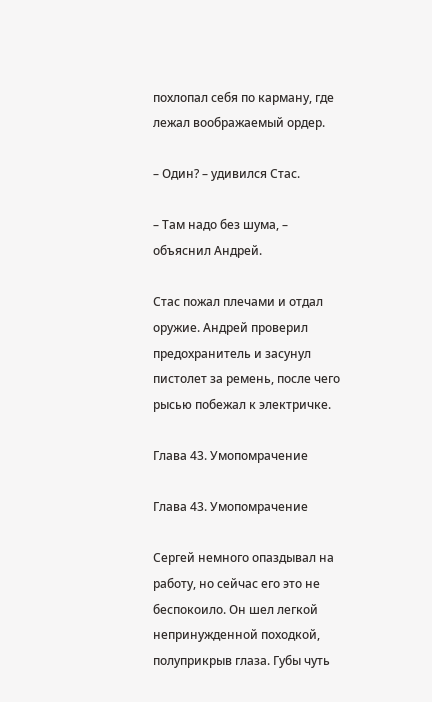похлопал себя по карману, где лежал воображаемый ордер.

– Один? – удивился Стас.

– Там надо без шума, – объяснил Андрей.

Стас пожал плечами и отдал оружие. Андрей проверил предохранитель и засунул пистолет за ремень, после чего рысью побежал к электричке.

Глава 43. Умопомрачение

Глава 43. Умопомрачение

Сергей немного опаздывал на работу, но сейчас его это не беспокоило. Он шел легкой непринужденной походкой, полуприкрыв глаза. Губы чуть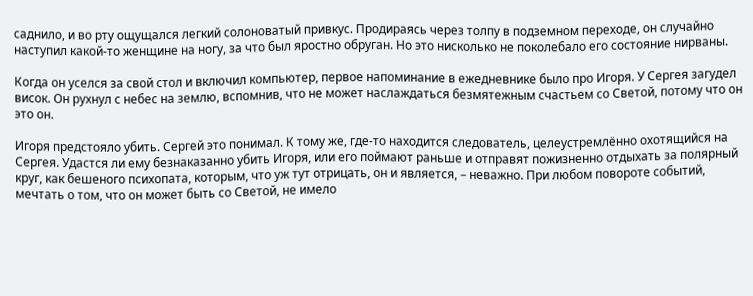саднило, и во рту ощущался легкий солоноватый привкус. Продираясь через толпу в подземном переходе, он случайно наступил какой-то женщине на ногу, за что был яростно обруган. Но это нисколько не поколебало его состояние нирваны.

Когда он уселся за свой стол и включил компьютер, первое напоминание в ежедневнике было про Игоря. У Сергея загудел висок. Он рухнул с небес на землю, вспомнив, что не может наслаждаться безмятежным счастьем со Светой, потому что он это он.

Игоря предстояло убить. Сергей это понимал. К тому же, где-то находится следователь, целеустремлённо охотящийся на Сергея. Удастся ли ему безнаказанно убить Игоря, или его поймают раньше и отправят пожизненно отдыхать за полярный круг, как бешеного психопата, которым, что уж тут отрицать, он и является, – неважно. При любом повороте событий, мечтать о том, что он может быть со Светой, не имело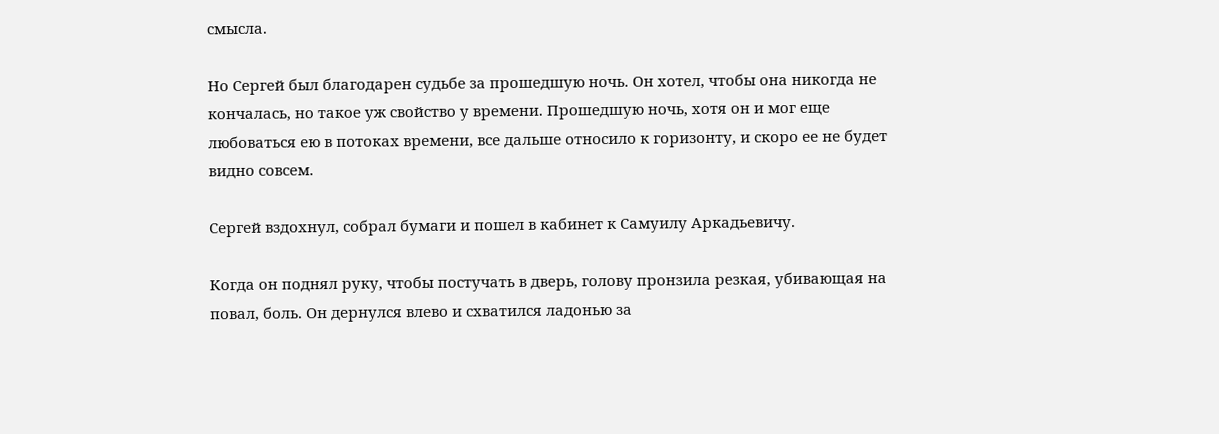смысла.

Но Сергей был благодарен судьбе за прошедшую ночь. Он хотел, чтобы она никогда не кончалась, но такое уж свойство у времени. Прошедшую ночь, хотя он и мог еще любоваться ею в потоках времени, все дальше относило к горизонту, и скоро ее не будет видно совсем.

Сергей вздохнул, собрал бумаги и пошел в кабинет к Самуилу Аркадьевичу.

Когда он поднял руку, чтобы постучать в дверь, голову пронзила резкая, убивающая на повал, боль. Он дернулся влево и схватился ладонью за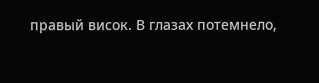правый висок. В глазах потемнело,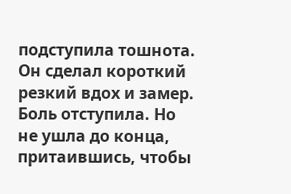подступила тошнота. Он сделал короткий резкий вдох и замер. Боль отступила. Но не ушла до конца, притаившись, чтобы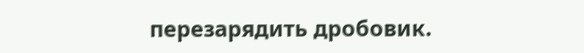перезарядить дробовик.